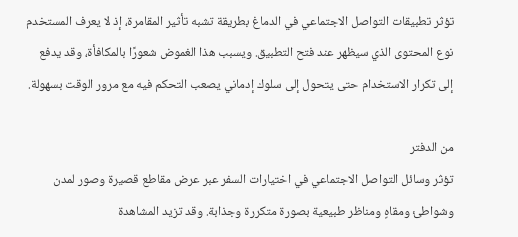تؤثر تطبيقات التواصل الاجتماعي في الدماغ بطريقة تشبه تأثير المقامرة، إذ لا يعرف المستخدم نوع المحتوى الذي سيظهر عند فتح التطبيق. ويسبب هذا الغموض شعورًا بالمكافأة، وقد يدفع إلى تكرار الاستخدام حتى يتحول إلى سلوك إدماني يصعب التحكم فيه مع مرور الوقت بسهولة.

من الدفتر
تؤثر وسائل التواصل الاجتماعي في اختيارات السفر عبر عرض مقاطع قصيرة وصور لمدن وشواطئ ومقاهٍ ومناظر طبيعية بصورة متكررة وجذابة. وقد تزيد المشاهدة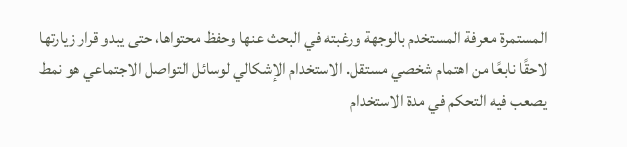المستمرة معرفة المستخدم بالوجهة ورغبته في البحث عنها وحفظ محتواها، حتى يبدو قرار زيارتها لاحقًا نابعًا من اهتمام شخصي مستقل. الاستخدام الإشكالي لوسائل التواصل الاجتماعي هو نمط يصعب فيه التحكم في مدة الاستخدام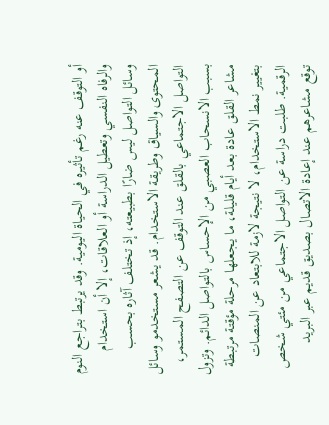أو التوقف عنه رغم تأثيره في الحياة اليومية. وقد يرتبط بتراجع النوم والرفاه النفسي وتعطيل الدراسة أو العلاقات، إلا أن استخدام وسائل التواصل ليس ضارًا بطبيعته، إذ تختلف آثاره بحسب المحتوى والسياق وطريقة الاستخدام. قد يشعر مستخدمو وسائل التواصل الاجتماعي بالقلق عند التوقف عن التصفح المستمر، بسبب الانسحاب العصبي من الإحساس بالتواصل الدائم. وتزول مشاعر القلق عادة بعد أيام قليلة، ما يجعلها مرحلة مؤقتة مرتبطة بتغيير نمط الاستخدام، لا نتيجة لازمة للابتعاد عن المنصات الرقمية. طلبت دراسة عن التواصل الاجتماعي من مئتي شخص توقع مشاعرهم عند إعادة الاتصال بصديق قديم عبر البريد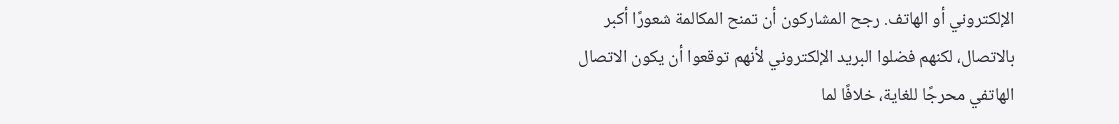الإلكتروني أو الهاتف. رجح المشاركون أن تمنح المكالمة شعورًا أكبر بالاتصال، لكنهم فضلوا البريد الإلكتروني لأنهم توقعوا أن يكون الاتصال الهاتفي محرجًا للغاية، خلافًا لما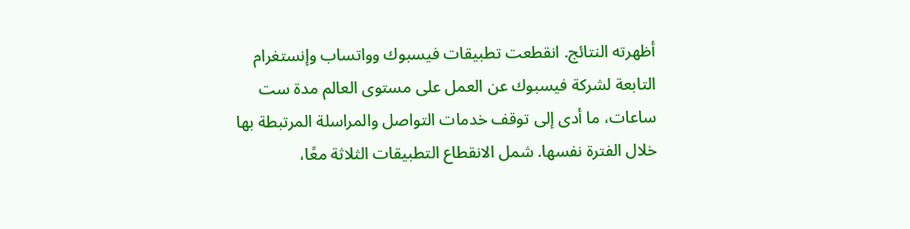أظهرته النتائج. انقطعت تطبيقات فيسبوك وواتساب وإنستغرام التابعة لشركة فيسبوك عن العمل على مستوى العالم مدة ست ساعات، ما أدى إلى توقف خدمات التواصل والمراسلة المرتبطة بها خلال الفترة نفسها. شمل الانقطاع التطبيقات الثلاثة معًا،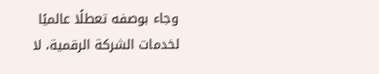وجاء بوصفه تعطلًا عالميًا لخدمات الشركة الرقمية، لا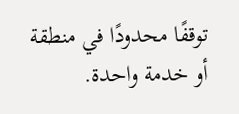توقفًا محدودًا في منطقة أو خدمة واحدة.